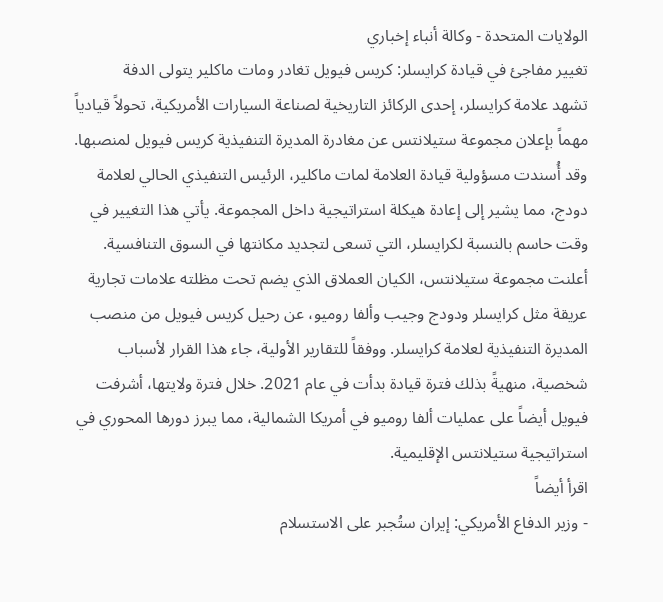الولايات المتحدة - وكالة أنباء إخباري
تغيير مفاجئ في قيادة كرايسلر: كريس فيويل تغادر ومات ماكلير يتولى الدفة
تشهد علامة كرايسلر، إحدى الركائز التاريخية لصناعة السيارات الأمريكية، تحولاً قيادياً مهماً بإعلان مجموعة ستيلانتس عن مغادرة المديرة التنفيذية كريس فيويل لمنصبها. وقد أُسندت مسؤولية قيادة العلامة لمات ماكلير، الرئيس التنفيذي الحالي لعلامة دودج، مما يشير إلى إعادة هيكلة استراتيجية داخل المجموعة. يأتي هذا التغيير في وقت حاسم بالنسبة لكرايسلر، التي تسعى لتجديد مكانتها في السوق التنافسية.
أعلنت مجموعة ستيلانتس، الكيان العملاق الذي يضم تحت مظلته علامات تجارية عريقة مثل كرايسلر ودودج وجيب وألفا روميو، عن رحيل كريس فيويل من منصب المديرة التنفيذية لعلامة كرايسلر. ووفقاً للتقارير الأولية، جاء هذا القرار لأسباب شخصية، منهيةً بذلك فترة قيادة بدأت في عام 2021. خلال فترة ولايتها، أشرفت فيويل أيضاً على عمليات ألفا روميو في أمريكا الشمالية، مما يبرز دورها المحوري في استراتيجية ستيلانتس الإقليمية.
اقرأ أيضاً
- وزير الدفاع الأمريكي: إيران ستُجبر على الاستسلام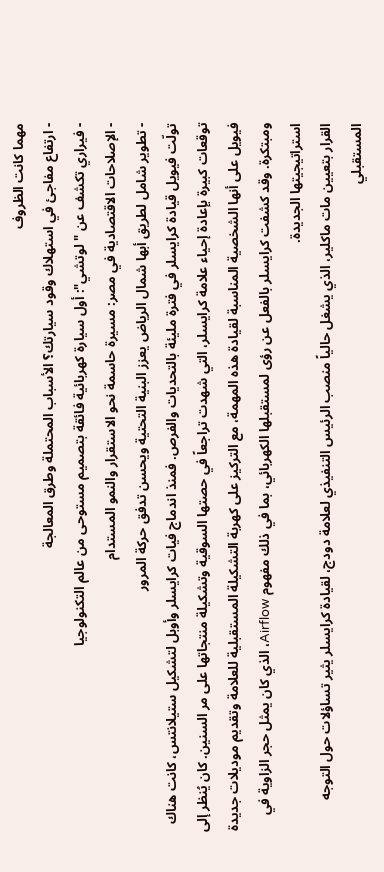مهما كانت الظروف
- ارتفاع مفاجئ في استهلاك وقود سيارتك؟ الأسباب المحتملة وطرق المعالجة
- فيراري تكشف عن "لوتشي": أول سيارة كهربائية فائقة بتصميم مستوحى من عالم التكنولوجيا
- الإصلاحات الاقتصادية في مصر: مسيرة حاسمة نحو الاستقرار والنمو المستدام
- تطوير شامل لطريق أبها شمال الرياض يعزز البنية التحتية ويحسن تدفق حركة المرور
تولّت فيويل قيادة كرايسلر في فترة مليئة بالتحديات والفرص. فمنذ اندماج فيات كرايسلر وأوبل لتشكيل ستيلانتس، كانت هناك توقعات كبيرة بإعادة إحياء علامة كرايسلر، التي شهدت تراجعاً في حصتها السوقية وتشكيلة منتجاتها على مر السنين. كان يُنظر إلى فيويل على أنها الشخصية المناسبة لقيادة هذه المهمة، مع التركيز على كهربة التشكيلة المستقبلية للعلامة وتقديم موديلات جديدة ومبتكرة. وقد كشفت كرايسلر بالفعل عن رؤى لمستقبلها الكهربائي، بما في ذلك مفهوم Airflow، الذي كان يمثل حجر الزاوية في استراتيجيتها الجديدة.
القرار بتعيين مات ماكلير، الذي يشغل حالياً منصب الرئيس التنفيذي لعلامة دودج، لقيادة كرايسلر يثير تساؤلات حول التوجه المستقبلي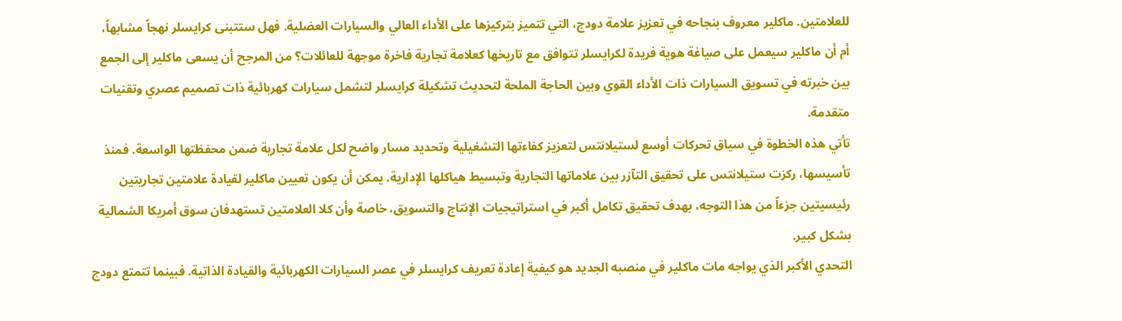للعلامتين. ماكلير معروف بنجاحه في تعزيز علامة دودج، التي تتميز بتركيزها على الأداء العالي والسيارات العضلية. فهل ستتبنى كرايسلر نهجاً مشابهاً، أم أن ماكلير سيعمل على صياغة هوية فريدة لكرايسلر تتوافق مع تاريخها كعلامة تجارية فاخرة موجهة للعائلات؟ من المرجح أن يسعى ماكلير إلى الجمع بين خبرته في تسويق السيارات ذات الأداء القوي وبين الحاجة الملحة لتحديث تشكيلة كرايسلر لتشمل سيارات كهربائية ذات تصميم عصري وتقنيات متقدمة.
تأتي هذه الخطوة في سياق تحركات أوسع لستيلانتس لتعزيز كفاءتها التشغيلية وتحديد مسار واضح لكل علامة تجارية ضمن محفظتها الواسعة. فمنذ تأسيسها، ركزت ستيلانتس على تحقيق التآزر بين علاماتها التجارية وتبسيط هياكلها الإدارية. يمكن أن يكون تعيين ماكلير لقيادة علامتين تجاريتين رئيسيتين جزءاً من هذا التوجه، بهدف تحقيق تكامل أكبر في استراتيجيات الإنتاج والتسويق، خاصة وأن كلا العلامتين تستهدفان سوق أمريكا الشمالية بشكل كبير.
التحدي الأكبر الذي يواجه مات ماكلير في منصبه الجديد هو كيفية إعادة تعريف كرايسلر في عصر السيارات الكهربائية والقيادة الذاتية. فبينما تتمتع دودج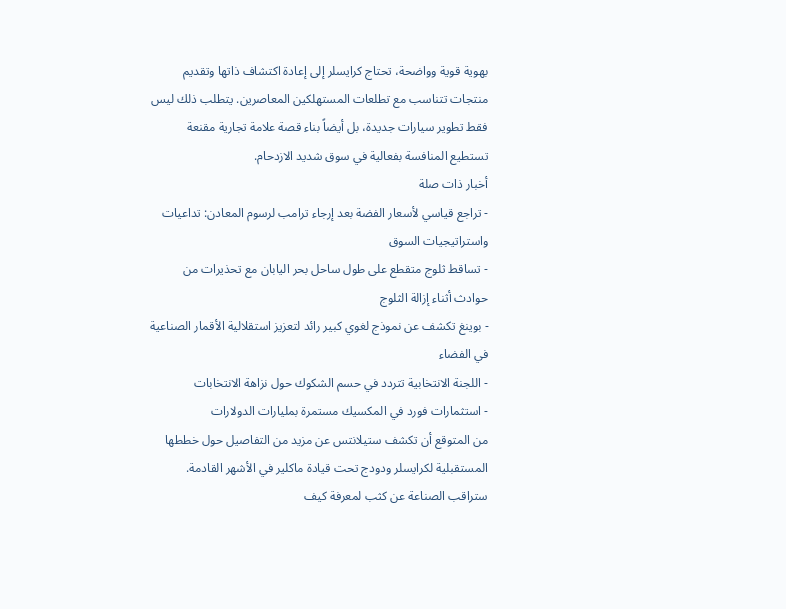بهوية قوية وواضحة، تحتاج كرايسلر إلى إعادة اكتشاف ذاتها وتقديم منتجات تتناسب مع تطلعات المستهلكين المعاصرين. يتطلب ذلك ليس فقط تطوير سيارات جديدة، بل أيضاً بناء قصة علامة تجارية مقنعة تستطيع المنافسة بفعالية في سوق شديد الازدحام.
أخبار ذات صلة
- تراجع قياسي لأسعار الفضة بعد إرجاء ترامب لرسوم المعادن: تداعيات واستراتيجيات السوق
- تساقط ثلوج متقطع على طول ساحل بحر اليابان مع تحذيرات من حوادث أثناء إزالة الثلوج
- بوينغ تكشف عن نموذج لغوي كبير رائد لتعزيز استقلالية الأقمار الصناعية في الفضاء
- اللجنة الانتخابية تتردد في حسم الشكوك حول نزاهة الانتخابات
- استثمارات فورد في المكسيك مستمرة بمليارات الدولارات
من المتوقع أن تكشف ستيلانتس عن مزيد من التفاصيل حول خططها المستقبلية لكرايسلر ودودج تحت قيادة ماكلير في الأشهر القادمة. ستراقب الصناعة عن كثب لمعرفة كيف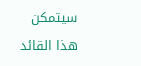سيتمكن هذا القائد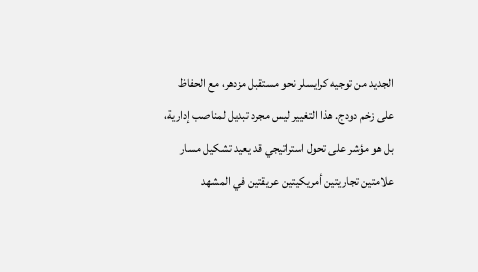الجديد من توجيه كرايسلر نحو مستقبل مزدهر، مع الحفاظ على زخم دودج. هذا التغيير ليس مجرد تبديل لمناصب إدارية، بل هو مؤشر على تحول استراتيجي قد يعيد تشكيل مسار علامتين تجاريتين أمريكيتين عريقتين في المشهد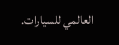العالمي للسيارات.